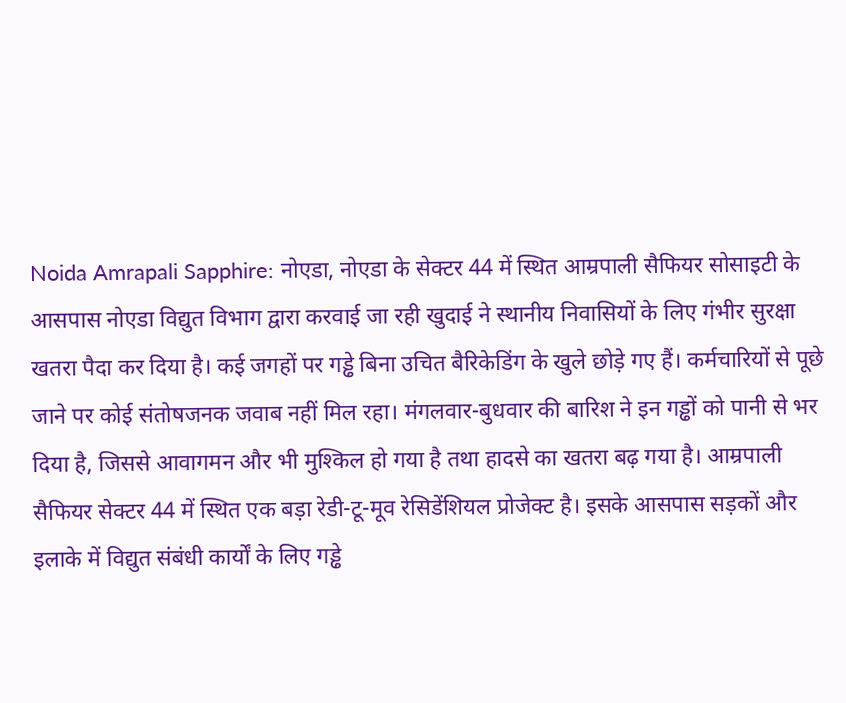Noida Amrapali Sapphire: नोएडा, नोएडा के सेक्टर 44 में स्थित आम्रपाली सैफियर सोसाइटी के आसपास नोएडा विद्युत विभाग द्वारा करवाई जा रही खुदाई ने स्थानीय निवासियों के लिए गंभीर सुरक्षा खतरा पैदा कर दिया है। कई जगहों पर गड्ढे बिना उचित बैरिकेडिंग के खुले छोड़े गए हैं। कर्मचारियों से पूछे जाने पर कोई संतोषजनक जवाब नहीं मिल रहा। मंगलवार-बुधवार की बारिश ने इन गड्ढों को पानी से भर दिया है, जिससे आवागमन और भी मुश्किल हो गया है तथा हादसे का खतरा बढ़ गया है। आम्रपाली सैफियर सेक्टर 44 में स्थित एक बड़ा रेडी-टू-मूव रेसिडेंशियल प्रोजेक्ट है। इसके आसपास सड़कों और इलाके में विद्युत संबंधी कार्यों के लिए गड्ढे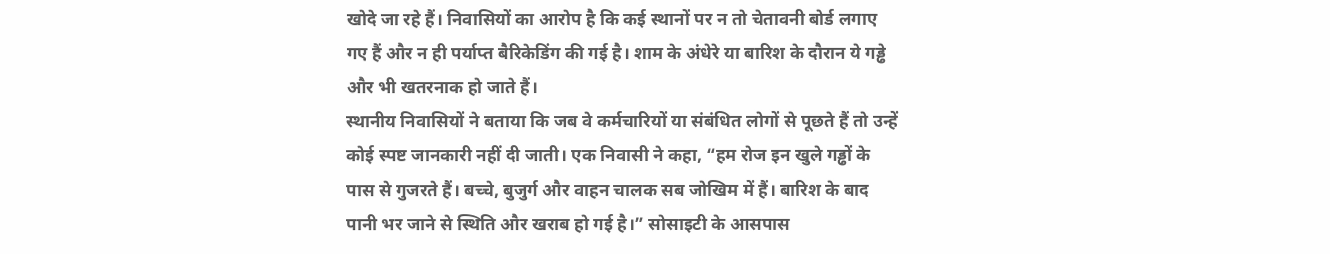खोदे जा रहे हैं। निवासियों का आरोप है कि कई स्थानों पर न तो चेतावनी बोर्ड लगाए गए हैं और न ही पर्याप्त बैरिकेडिंग की गई है। शाम के अंधेरे या बारिश के दौरान ये गड्ढे और भी खतरनाक हो जाते हैं।
स्थानीय निवासियों ने बताया कि जब वे कर्मचारियों या संबंधित लोगों से पूछते हैं तो उन्हें कोई स्पष्ट जानकारी नहीं दी जाती। एक निवासी ने कहा, “हम रोज इन खुले गड्ढों के पास से गुजरते हैं। बच्चे, बुजुर्ग और वाहन चालक सब जोखिम में हैं। बारिश के बाद पानी भर जाने से स्थिति और खराब हो गई है।” सोसाइटी के आसपास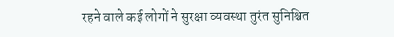रहने वाले कई लोगों ने सुरक्षा व्यवस्था तुरंत सुनिश्चित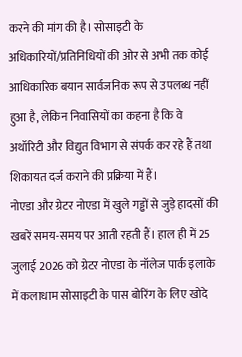करने की मांग की है। सोसाइटी के अधिकारियों/प्रतिनिधियों की ओर से अभी तक कोई आधिकारिक बयान सार्वजनिक रूप से उपलब्ध नहीं हुआ है, लेकिन निवासियों का कहना है कि वे अथॉरिटी और विद्युत विभाग से संपर्क कर रहे हैं तथा शिकायत दर्ज कराने की प्रक्रिया में हैं।
नोएडा और ग्रेटर नोएडा में खुले गड्ढों से जुड़े हादसों की खबरें समय-समय पर आती रहती हैं। हाल ही में 25 जुलाई 2026 को ग्रेटर नोएडा के नॉलेज पार्क इलाके में कलाधाम सोसाइटी के पास बोरिंग के लिए खोदे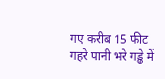गए करीब 15 फीट गहरे पानी भरे गड्ढे में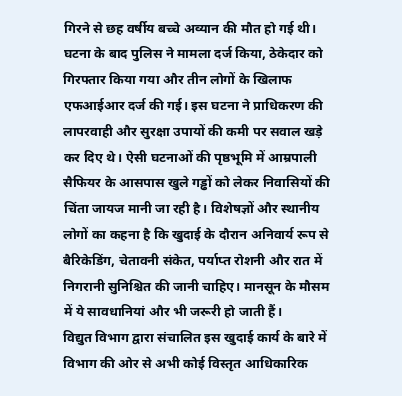गिरने से छह वर्षीय बच्चे अव्यान की मौत हो गई थी। घटना के बाद पुलिस ने मामला दर्ज किया, ठेकेदार को गिरफ्तार किया गया और तीन लोगों के खिलाफ एफआईआर दर्ज की गई। इस घटना ने प्राधिकरण की लापरवाही और सुरक्षा उपायों की कमी पर सवाल खड़े कर दिए थे। ऐसी घटनाओं की पृष्ठभूमि में आम्रपाली सैफियर के आसपास खुले गड्ढों को लेकर निवासियों की चिंता जायज मानी जा रही है। विशेषज्ञों और स्थानीय लोगों का कहना है कि खुदाई के दौरान अनिवार्य रूप से बैरिकेडिंग, चेतावनी संकेत, पर्याप्त रोशनी और रात में निगरानी सुनिश्चित की जानी चाहिए। मानसून के मौसम में ये सावधानियां और भी जरूरी हो जाती हैं।
विद्युत विभाग द्वारा संचालित इस खुदाई कार्य के बारे में विभाग की ओर से अभी कोई विस्तृत आधिकारिक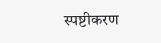स्पष्टीकरण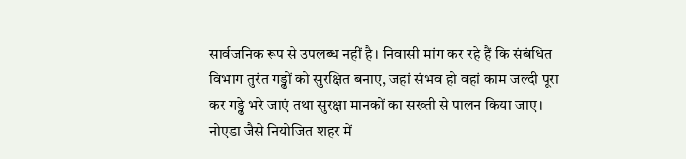सार्वजनिक रूप से उपलब्ध नहीं है। निवासी मांग कर रहे हैं कि संबंधित विभाग तुरंत गड्ढों को सुरक्षित बनाए, जहां संभव हो वहां काम जल्दी पूरा कर गड्ढे भरे जाएं तथा सुरक्षा मानकों का सख्ती से पालन किया जाए। नोएडा जैसे नियोजित शहर में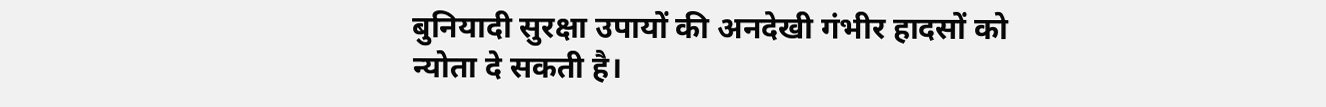बुनियादी सुरक्षा उपायों की अनदेखी गंभीर हादसों को न्योता दे सकती है।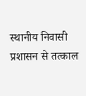स्थानीय निवासी प्रशासन से तत्काल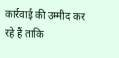कार्रवाई की उम्मीद कर रहे हैं ताकि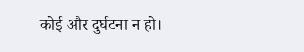कोई और दुर्घटना न हो।